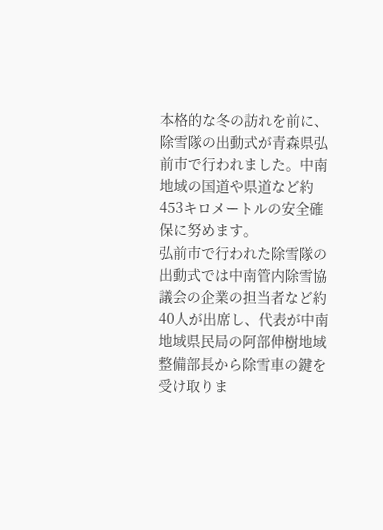本格的な冬の訪れを前に、除雪隊の出動式が青森県弘前市で行われました。中南地域の国道や県道など約453キロメートルの安全確保に努めます。
弘前市で行われた除雪隊の出動式では中南管内除雪協議会の企業の担当者など約40人が出席し、代表が中南地域県民局の阿部伸樹地域整備部長から除雪車の鍵を受け取りま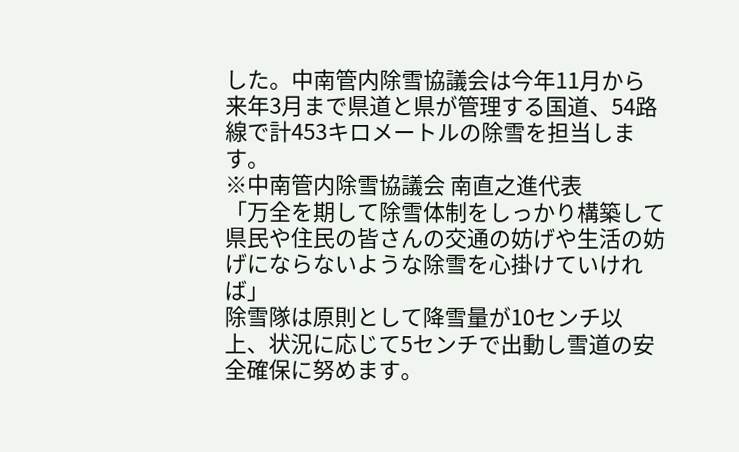した。中南管内除雪協議会は今年11月から来年3月まで県道と県が管理する国道、54路線で計453キロメートルの除雪を担当します。
※中南管内除雪協議会 南直之進代表
「万全を期して除雪体制をしっかり構築して県民や住民の皆さんの交通の妨げや生活の妨げにならないような除雪を心掛けていければ」
除雪隊は原則として降雪量が10センチ以上、状況に応じて5センチで出動し雪道の安全確保に努めます。